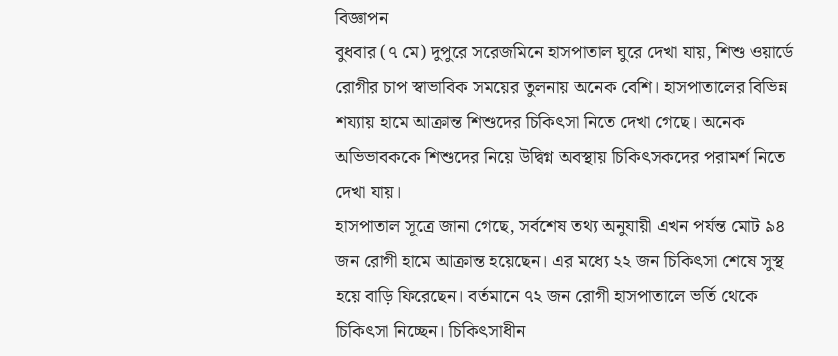বিজ্ঞাপন
বুধবার (৭ মে) দুপুরে সরেজমিনে হাসপাতাল ঘুরে দেখা যায়, শিশু ওয়ার্ডে রোগীর চাপ স্বাভাবিক সময়ের তুলনায় অনেক বেশি। হাসপাতালের বিভিন্ন শয্যায় হামে আক্রান্ত শিশুদের চিকিৎসা নিতে দেখা গেছে। অনেক অভিভাবককে শিশুদের নিয়ে উদ্বিগ্ন অবস্থায় চিকিৎসকদের পরামর্শ নিতে দেখা যায়।
হাসপাতাল সূত্রে জানা গেছে, সর্বশেষ তথ্য অনুযায়ী এখন পর্যন্ত মোট ৯৪ জন রোগী হামে আক্রান্ত হয়েছেন। এর মধ্যে ২২ জন চিকিৎসা শেষে সুস্থ হয়ে বাড়ি ফিরেছেন। বর্তমানে ৭২ জন রোগী হাসপাতালে ভর্তি থেকে চিকিৎসা নিচ্ছেন। চিকিৎসাধীন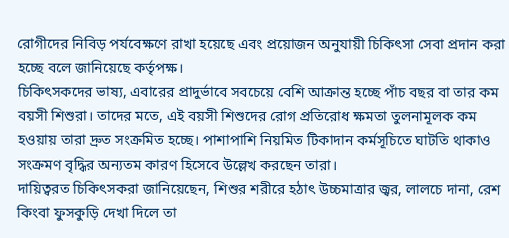রোগীদের নিবিড় পর্যবেক্ষণে রাখা হয়েছে এবং প্রয়োজন অনুযায়ী চিকিৎসা সেবা প্রদান করা হচ্ছে বলে জানিয়েছে কর্তৃপক্ষ।
চিকিৎসকদের ভাষ্য, এবারের প্রাদুর্ভাবে সবচেয়ে বেশি আক্রান্ত হচ্ছে পাঁচ বছর বা তার কম বয়সী শিশুরা। তাদের মতে, এই বয়সী শিশুদের রোগ প্রতিরোধ ক্ষমতা তুলনামূলক কম হওয়ায় তারা দ্রুত সংক্রমিত হচ্ছে। পাশাপাশি নিয়মিত টিকাদান কর্মসূচিতে ঘাটতি থাকাও সংক্রমণ বৃদ্ধির অন্যতম কারণ হিসেবে উল্লেখ করছেন তারা।
দায়িত্বরত চিকিৎসকরা জানিয়েছেন, শিশুর শরীরে হঠাৎ উচ্চমাত্রার জ্বর, লালচে দানা, রেশ কিংবা ফুসকুড়ি দেখা দিলে তা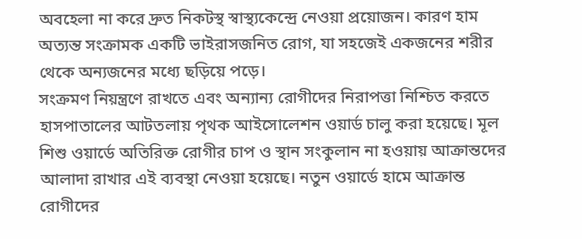অবহেলা না করে দ্রুত নিকটস্থ স্বাস্থ্যকেন্দ্রে নেওয়া প্রয়োজন। কারণ হাম অত্যন্ত সংক্রামক একটি ভাইরাসজনিত রোগ, যা সহজেই একজনের শরীর থেকে অন্যজনের মধ্যে ছড়িয়ে পড়ে।
সংক্রমণ নিয়ন্ত্রণে রাখতে এবং অন্যান্য রোগীদের নিরাপত্তা নিশ্চিত করতে হাসপাতালের আটতলায় পৃথক আইসোলেশন ওয়ার্ড চালু করা হয়েছে। মূল শিশু ওয়ার্ডে অতিরিক্ত রোগীর চাপ ও স্থান সংকুলান না হওয়ায় আক্রান্তদের আলাদা রাখার এই ব্যবস্থা নেওয়া হয়েছে। নতুন ওয়ার্ডে হামে আক্রান্ত রোগীদের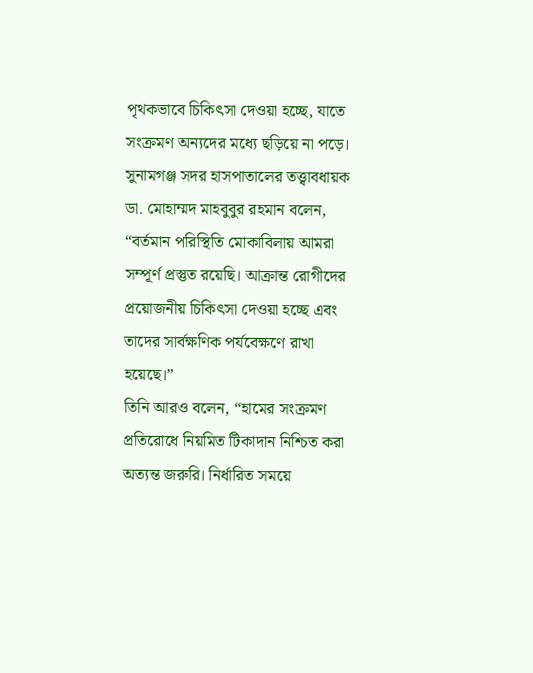পৃথকভাবে চিকিৎসা দেওয়া হচ্ছে, যাতে সংক্রমণ অন্যদের মধ্যে ছড়িয়ে না পড়ে।
সুনামগঞ্জ সদর হাসপাতালের তত্ত্বাবধায়ক ডা. মোহাম্মদ মাহবুবুর রহমান বলেন, “বর্তমান পরিস্থিতি মোকাবিলায় আমরা সম্পূর্ণ প্রস্তুত রয়েছি। আক্রান্ত রোগীদের প্রয়োজনীয় চিকিৎসা দেওয়া হচ্ছে এবং তাদের সার্বক্ষণিক পর্যবেক্ষণে রাখা হয়েছে।”
তিনি আরও বলেন, “হামের সংক্রমণ প্রতিরোধে নিয়মিত টিকাদান নিশ্চিত করা অত্যন্ত জরুরি। নির্ধারিত সময়ে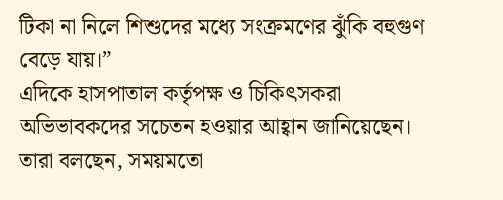টিকা না নিলে শিশুদের মধ্যে সংক্রমণের ঝুঁকি বহুগুণ বেড়ে যায়।”
এদিকে হাসপাতাল কর্তৃপক্ষ ও চিকিৎসকরা অভিভাবকদের সচেতন হওয়ার আহ্বান জানিয়েছেন। তারা বলছেন, সময়মতো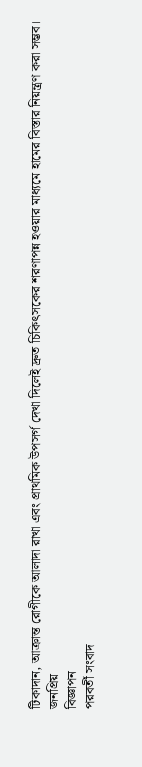টিকাদান, আক্রান্ত রোগীকে আলাদা রাখা এবং প্রাথমিক উপসর্গ দেখা দিলেই দ্রুত চিকিৎসকের শরণাপন্ন হওয়ার মাধ্যমে হামের বিস্তার নিয়ন্ত্রণ করা সম্ভব।
জনপ্রিয়
বিজ্ঞাপন
পরবর্তী সংবাদ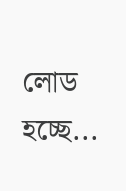লোড হচ্ছে...